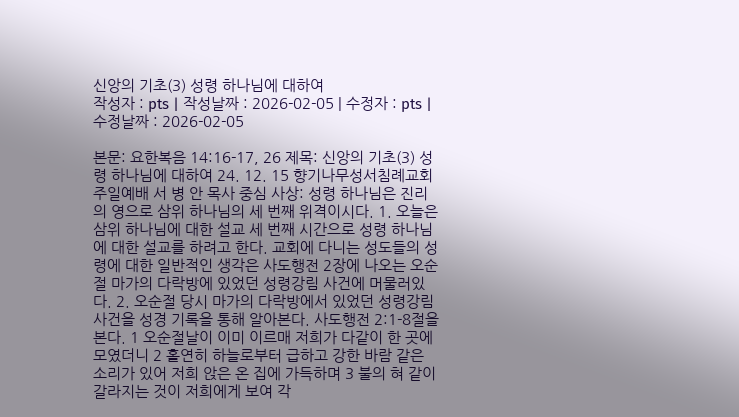신앙의 기초(3) 성령 하나님에 대하여
작성자 : pts | 작성날짜 : 2026-02-05 | 수정자 : pts | 수정날짜 : 2026-02-05

본문: 요한복음 14:16-17, 26 제목: 신앙의 기초(3) 성령 하나님에 대하여 24. 12. 15 향기나무성서침례교회 주일예배 서 병 안 목사 중심 사상: 성령 하나님은 진리의 영으로 삼위 하나님의 세 번째 위격이시다. 1. 오늘은 삼위 하나님에 대한 설교 세 번째 시간으로 성령 하나님에 대한 설교를 하려고 한다. 교회에 다니는 성도들의 성령에 대한 일반적인 생각은 사도행전 2장에 나오는 오순절 마가의 다락방에 있었던 성령강림 사건에 머물러있다. 2. 오순절 당시 마가의 다락방에서 있었던 성령강림 사건을 성경 기록을 통해 알아본다. 사도행전 2:1-8절을 본다. 1 오순절날이 이미 이르매 저희가 다같이 한 곳에 모였더니 2 홀연히 하늘로부터 급하고 강한 바람 같은 소리가 있어 저희 앉은 온 집에 가득하며 3 불의 혀 같이 갈라지는 것이 저희에게 보여 각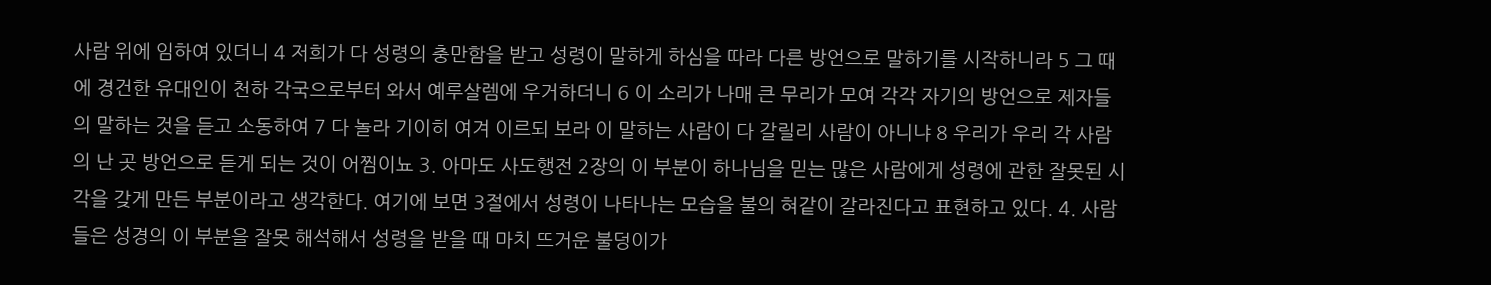사람 위에 임하여 있더니 4 저희가 다 성령의 충만함을 받고 성령이 말하게 하심을 따라 다른 방언으로 말하기를 시작하니라 5 그 때에 경건한 유대인이 천하 각국으로부터 와서 예루살렘에 우거하더니 6 이 소리가 나매 큰 무리가 모여 각각 자기의 방언으로 제자들의 말하는 것을 듣고 소동하여 7 다 놀라 기이히 여겨 이르되 보라 이 말하는 사람이 다 갈릴리 사람이 아니냐 8 우리가 우리 각 사람의 난 곳 방언으로 듣게 되는 것이 어찜이뇨 3. 아마도 사도행전 2장의 이 부분이 하나님을 믿는 많은 사람에게 성령에 관한 잘못된 시각을 갖게 만든 부분이라고 생각한다. 여기에 보면 3절에서 성령이 나타나는 모습을 불의 혀같이 갈라진다고 표현하고 있다. 4. 사람들은 성경의 이 부분을 잘못 해석해서 성령을 받을 때 마치 뜨거운 불덩이가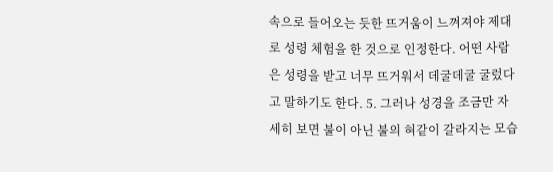속으로 들어오는 듯한 뜨거움이 느껴져야 제대로 성령 체험을 한 것으로 인정한다. 어떤 사람은 성령을 받고 너무 뜨거워서 데굴데굴 굴렀다고 말하기도 한다. 5. 그러나 성경을 조금만 자세히 보면 불이 아닌 불의 혀같이 갈라지는 모습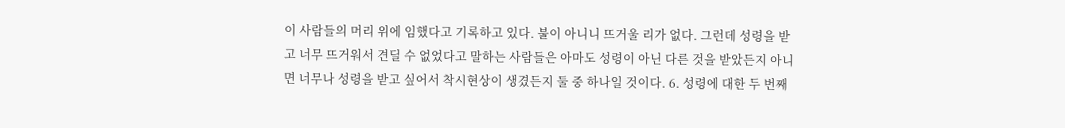이 사람들의 머리 위에 임했다고 기록하고 있다. 불이 아니니 뜨거울 리가 없다. 그런데 성령을 받고 너무 뜨거워서 견딜 수 없었다고 말하는 사람들은 아마도 성령이 아닌 다른 것을 받았든지 아니면 너무나 성령을 받고 싶어서 착시현상이 생겼든지 둘 중 하나일 것이다. 6. 성령에 대한 두 번째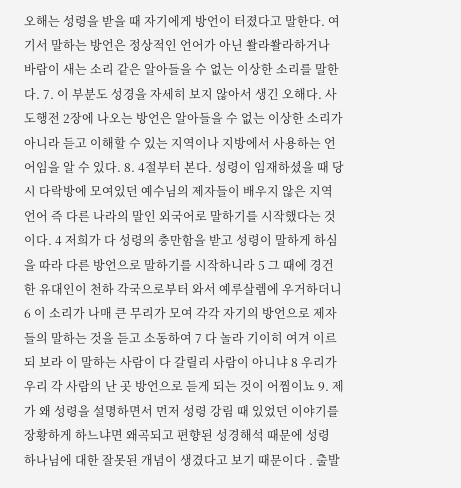오해는 성령을 받을 때 자기에게 방언이 터졌다고 말한다. 여기서 말하는 방언은 정상적인 언어가 아닌 쏼라쏼라하거나 바람이 새는 소리 같은 알아들을 수 없는 이상한 소리를 말한다. 7. 이 부분도 성경을 자세히 보지 않아서 생긴 오해다. 사도행전 2장에 나오는 방언은 알아들을 수 없는 이상한 소리가 아니라 듣고 이해할 수 있는 지역이나 지방에서 사용하는 언어임을 알 수 있다. 8. 4절부터 본다. 성령이 임재하셨을 때 당시 다락방에 모여있던 예수님의 제자들이 배우지 않은 지역 언어 즉 다른 나라의 말인 외국어로 말하기를 시작했다는 것이다. 4 저희가 다 성령의 충만함을 받고 성령이 말하게 하심을 따라 다른 방언으로 말하기를 시작하니라 5 그 때에 경건한 유대인이 천하 각국으로부터 와서 예루살렘에 우거하더니 6 이 소리가 나매 큰 무리가 모여 각각 자기의 방언으로 제자들의 말하는 것을 듣고 소동하여 7 다 놀라 기이히 여겨 이르되 보라 이 말하는 사람이 다 갈릴리 사람이 아니냐 8 우리가 우리 각 사람의 난 곳 방언으로 듣게 되는 것이 어찜이뇨 9. 제가 왜 성령을 설명하면서 먼저 성령 강림 때 있었던 이야기를 장황하게 하느냐면 왜곡되고 편향된 성경해석 때문에 성령 하나님에 대한 잘못된 개념이 생겼다고 보기 때문이다 . 출발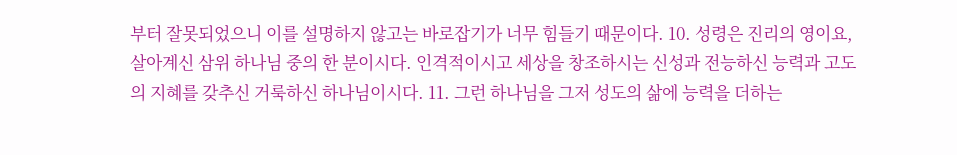부터 잘못되었으니 이를 설명하지 않고는 바로잡기가 너무 힘들기 때문이다. 10. 성령은 진리의 영이요, 살아계신 삼위 하나님 중의 한 분이시다. 인격적이시고 세상을 창조하시는 신성과 전능하신 능력과 고도의 지혜를 갖추신 거룩하신 하나님이시다. 11. 그런 하나님을 그저 성도의 삶에 능력을 더하는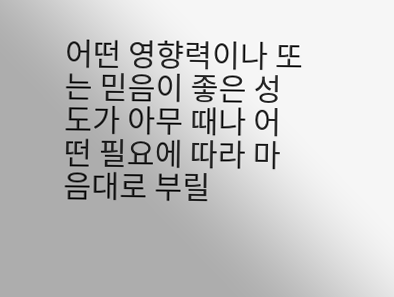어떤 영향력이나 또는 믿음이 좋은 성도가 아무 때나 어떤 필요에 따라 마음대로 부릴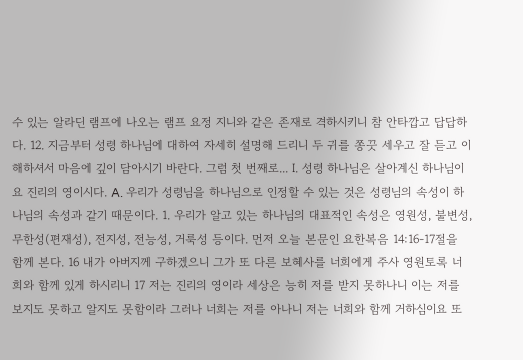수 있는 알라딘 램프에 나오는 램프 요정 지니와 같은 존재로 격하시키니 참 안타깝고 답답하다. 12. 지금부터 성령 하나님에 대하여 자세히 설명해 드리니 두 귀를 쫑끗 세우고 잘 듣고 이해하셔서 마음에 깊이 담아시기 바란다. 그럼 첫 번째로... Ⅰ. 성령 하나님은 살아계신 하나님이요 진리의 영이시다. A. 우리가 성령님을 하나님으로 인정할 수 있는 것은 성령님의 속성이 하나님의 속성과 같기 때문이다. 1. 우리가 알고 있는 하나님의 대표적인 속성은 영원성, 불변성, 무한성(편재성), 전지성, 전능성, 거룩성 등이다. 먼저 오늘 본문인 요한복음 14:16-17절을 함께 본다. 16 내가 아버지께 구하겠으니 그가 또 다른 보혜사를 너희에게 주사 영원토록 너희와 함께 있게 하시리니 17 저는 진리의 영이라 세상은 능히 저를 받지 못하나니 이는 저를 보지도 못하고 알지도 못함이라 그러나 너희는 저를 아나니 저는 너희와 함께 거하심이요 또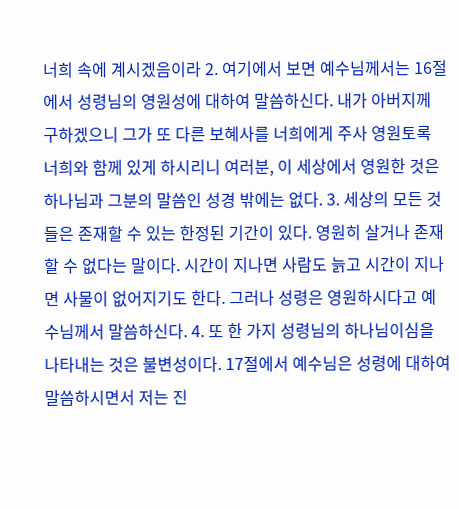너희 속에 계시겠음이라 2. 여기에서 보면 예수님께서는 16절에서 성령님의 영원성에 대하여 말씀하신다. 내가 아버지께 구하겠으니 그가 또 다른 보혜사를 너희에게 주사 영원토록 너희와 함께 있게 하시리니 여러분, 이 세상에서 영원한 것은 하나님과 그분의 말씀인 성경 밖에는 없다. 3. 세상의 모든 것들은 존재할 수 있는 한정된 기간이 있다. 영원히 살거나 존재할 수 없다는 말이다. 시간이 지나면 사람도 늙고 시간이 지나면 사물이 없어지기도 한다. 그러나 성령은 영원하시다고 예수님께서 말씀하신다. 4. 또 한 가지 성령님의 하나님이심을 나타내는 것은 불변성이다. 17절에서 예수님은 성령에 대하여 말씀하시면서 저는 진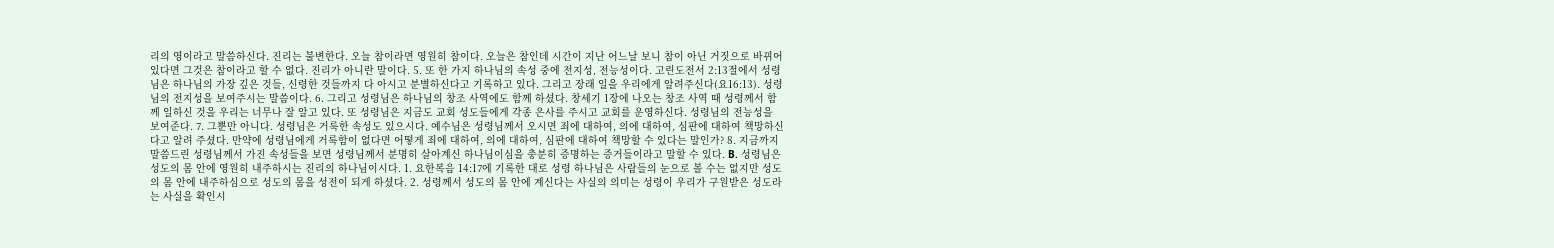리의 영이라고 말씀하신다. 진리는 불변한다. 오늘 참이라면 영원히 참이다. 오늘은 참인데 시간이 지난 어느날 보니 참이 아닌 거짓으로 바뀌어 있다면 그것은 참이라고 할 수 없다. 진리가 아니란 말이다. 5. 또 한 가지 하나님의 속성 중에 전지성, 전능성이다. 고린도전서 2:13절에서 성령님은 하나님의 가장 깊은 것들, 신령한 것들까지 다 아시고 분별하신다고 기록하고 있다. 그리고 장래 일을 우리에게 알려주신다(요16:13). 성령님의 전지성을 보여주시는 말씀이다. 6. 그리고 성령님은 하나님의 창조 사역에도 함께 하셨다. 창세기 1장에 나오는 창조 사역 때 성령께서 함께 일하신 것을 우리는 너무나 잘 알고 있다. 또 성령님은 지금도 교회 성도들에게 각종 은사를 주시고 교회를 운영하신다. 성령님의 전능성을 보여준다. 7. 그뿐만 아니다. 성령님은 거룩한 속성도 있으시다. 예수님은 성령님께서 오시면 죄에 대하여, 의에 대하여, 심판에 대하여 책망하신다고 알려 주셨다. 만약에 성령님에게 거룩함이 없다면 어떻게 죄에 대하여, 의에 대하여, 심판에 대하여 책망할 수 있다는 말인가? 8. 지금까지 말씀드린 성령님께서 가진 속성들을 보면 성령님께서 분명히 살아계신 하나님이심을 충분히 증명하는 증거들이라고 말할 수 있다. B. 성령님은 성도의 몸 안에 영원히 내주하시는 진리의 하나님이시다. 1. 요한복음 14:17에 기록한 대로 성령 하나님은 사람들의 눈으로 볼 수는 없지만 성도의 몸 안에 내주하심으로 성도의 몸을 성전이 되게 하셨다. 2. 성령께서 성도의 몸 안에 계신다는 사실의 의미는 성령이 우리가 구원받은 성도라는 사실을 확인시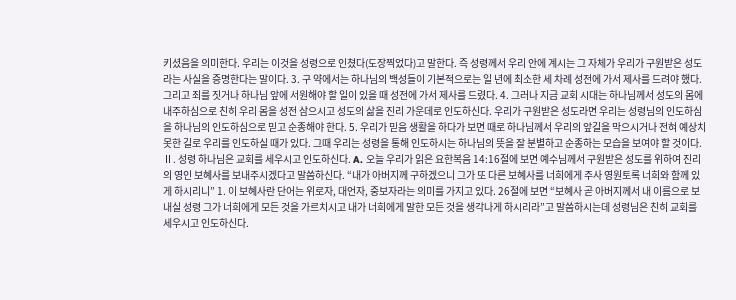키셨음을 의미한다. 우리는 이것을 성령으로 인쳤다(도장찍었다)고 말한다. 즉 성령께서 우리 안에 계시는 그 자체가 우리가 구원받은 성도라는 사실을 증명한다는 말이다. 3. 구 약에서는 하나님의 백성들이 기본적으로는 일 년에 최소한 세 차례 성전에 가서 제사를 드려야 했다. 그리고 죄를 짓거나 하나님 앞에 서원해야 할 일이 있을 때 성전에 가서 제사를 드렸다. 4. 그러나 지금 교회 시대는 하나님께서 성도의 몸에 내주하심으로 친히 우리 몸을 성전 삼으시고 성도의 삶을 진리 가운데로 인도하신다. 우리가 구원받은 성도라면 우리는 성령님의 인도하심을 하나님의 인도하심으로 믿고 순종해야 한다. 5. 우리가 믿음 생활을 하다가 보면 때로 하나님께서 우리의 앞길을 막으시거나 전혀 예상치 못한 길로 우리를 인도하실 때가 있다. 그때 우리는 성령을 통해 인도하시는 하나님의 뜻을 잘 분별하고 순종하는 모습을 보여야 할 것이다. Ⅱ. 성령 하나님은 교회를 세우시고 인도하신다. A. 오늘 우리가 읽은 요한복음 14:16절에 보면 예수님께서 구원받은 성도를 위하여 진리의 영인 보혜사를 보내주시겠다고 말씀하신다. “내가 아버지께 구하겠으니 그가 또 다른 보혜사를 너희에게 주사 영원토록 너희와 함께 있게 하시리니” 1. 이 보혜사란 단어는 위로자, 대언자, 중보자라는 의미를 가지고 있다. 26절에 보면 “보혜사 곧 아버지께서 내 이름으로 보내실 성령 그가 너희에게 모든 것을 가르치시고 내가 너희에게 말한 모든 것을 생각나게 하시리라”고 말씀하시는데 성령님은 친히 교회를 세우시고 인도하신다.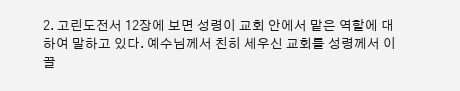2. 고린도전서 12장에 보면 성령이 교회 안에서 맡은 역할에 대하여 말하고 있다. 예수님께서 친히 세우신 교회를 성령께서 이끌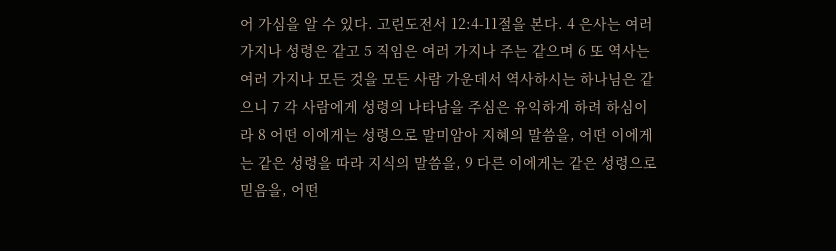어 가심을 알 수 있다. 고린도전서 12:4-11절을 본다. 4 은사는 여러 가지나 성령은 같고 5 직임은 여러 가지나 주는 같으며 6 또 역사는 여러 가지나 모든 것을 모든 사람 가운데서 역사하시는 하나님은 같으니 7 각 사람에게 성령의 나타남을 주심은 유익하게 하려 하심이라 8 어떤 이에게는 성령으로 말미암아 지혜의 말씀을, 어떤 이에게는 같은 성령을 따라 지식의 말씀을, 9 다른 이에게는 같은 성령으로 믿음을, 어떤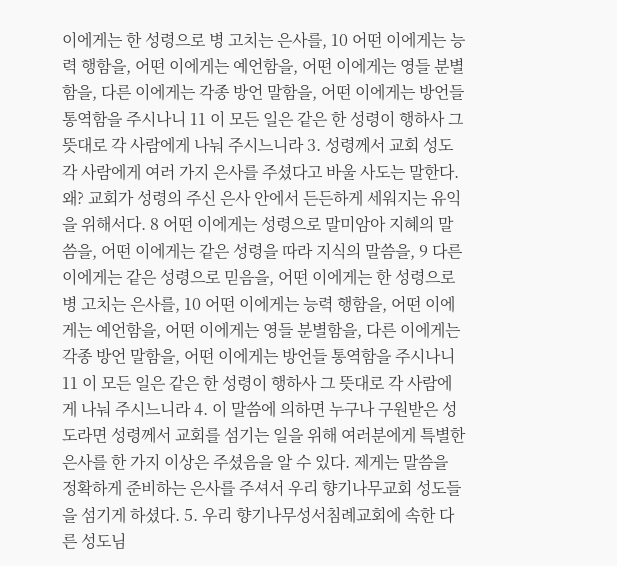이에게는 한 성령으로 병 고치는 은사를, 10 어떤 이에게는 능력 행함을, 어떤 이에게는 예언함을, 어떤 이에게는 영들 분별함을, 다른 이에게는 각종 방언 말함을, 어떤 이에게는 방언들 통역함을 주시나니 11 이 모든 일은 같은 한 성령이 행하사 그 뜻대로 각 사람에게 나눠 주시느니라 3. 성령께서 교회 성도 각 사람에게 여러 가지 은사를 주셨다고 바울 사도는 말한다. 왜? 교회가 성령의 주신 은사 안에서 든든하게 세워지는 유익을 위해서다. 8 어떤 이에게는 성령으로 말미암아 지혜의 말씀을, 어떤 이에게는 같은 성령을 따라 지식의 말씀을, 9 다른 이에게는 같은 성령으로 믿음을, 어떤 이에게는 한 성령으로 병 고치는 은사를, 10 어떤 이에게는 능력 행함을, 어떤 이에게는 예언함을, 어떤 이에게는 영들 분별함을, 다른 이에게는 각종 방언 말함을, 어떤 이에게는 방언들 통역함을 주시나니 11 이 모든 일은 같은 한 성령이 행하사 그 뜻대로 각 사람에게 나눠 주시느니라 4. 이 말씀에 의하면 누구나 구원받은 성도라면 성령께서 교회를 섬기는 일을 위해 여러분에게 특별한 은사를 한 가지 이상은 주셨음을 알 수 있다. 제게는 말씀을 정확하게 준비하는 은사를 주셔서 우리 향기나무교회 성도들을 섬기게 하셨다. 5. 우리 향기나무성서침례교회에 속한 다른 성도님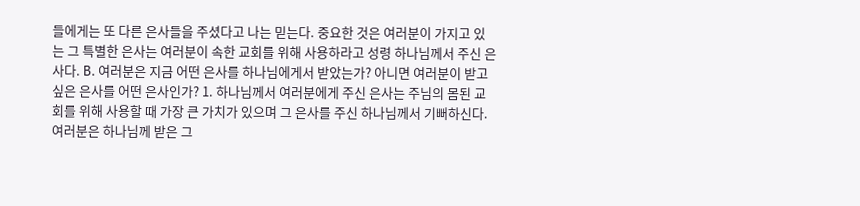들에게는 또 다른 은사들을 주셨다고 나는 믿는다. 중요한 것은 여러분이 가지고 있는 그 특별한 은사는 여러분이 속한 교회를 위해 사용하라고 성령 하나님께서 주신 은사다. B. 여러분은 지금 어떤 은사를 하나님에게서 받았는가? 아니면 여러분이 받고 싶은 은사를 어떤 은사인가? 1. 하나님께서 여러분에게 주신 은사는 주님의 몸된 교회를 위해 사용할 때 가장 큰 가치가 있으며 그 은사를 주신 하나님께서 기뻐하신다. 여러분은 하나님께 받은 그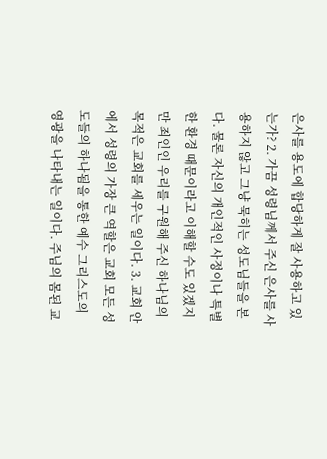은사를 용도에 합당하게 잘 사용하고 있는가? 2. 가끔 성령님께서 주신 은사를 사용하지 않고 그냥 묵히는 성도님들을 본다. 물론 자신의 개인적인 사정이나 특별한 환경 때문이라고 이해할 수도 있겠지만 죄인인 우리를 구원해 주신 하나님의 목적은 교회를 세우는 일이다. 3. 교회 안에서 성령의 가장 큰 역할은 교회 모든 성도들의 하나됨을 통한 예수 그리스도의 영광을 나타내는 일이다. 주님의 몸된 교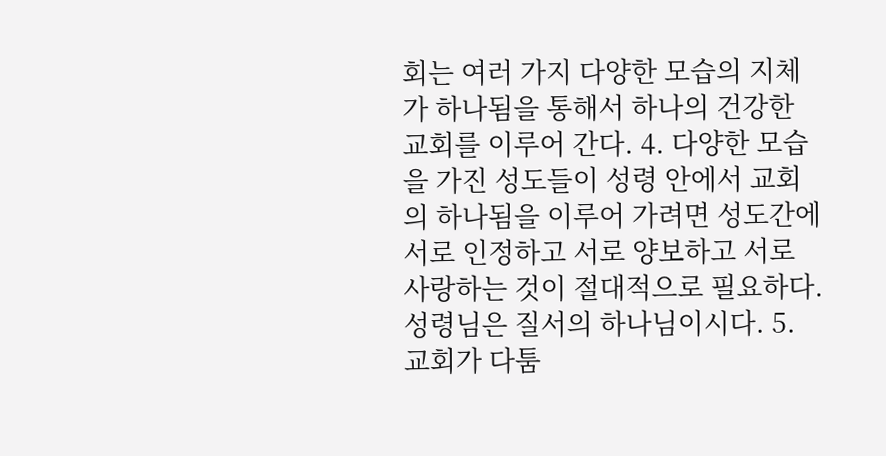회는 여러 가지 다양한 모습의 지체가 하나됨을 통해서 하나의 건강한 교회를 이루어 간다. 4. 다양한 모습을 가진 성도들이 성령 안에서 교회의 하나됨을 이루어 가려면 성도간에 서로 인정하고 서로 양보하고 서로 사랑하는 것이 절대적으로 필요하다. 성령님은 질서의 하나님이시다. 5. 교회가 다툼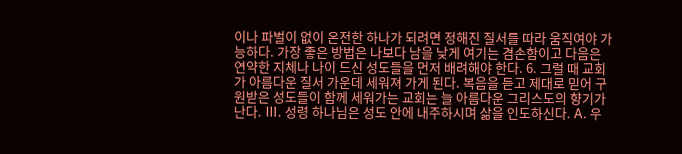이나 파벌이 없이 온전한 하나가 되려면 정해진 질서를 따라 움직여야 가능하다. 가장 좋은 방법은 나보다 남을 낮게 여기는 겸손함이고 다음은 연약한 지체나 나이 드신 성도들을 먼저 배려해야 한다. 6. 그럴 때 교회가 아름다운 질서 가운데 세워져 가게 된다. 복음을 듣고 제대로 믿어 구원받은 성도들이 함께 세워가는 교회는 늘 아름다운 그리스도의 향기가 난다. Ⅲ. 성령 하나님은 성도 안에 내주하시며 삶을 인도하신다. A. 우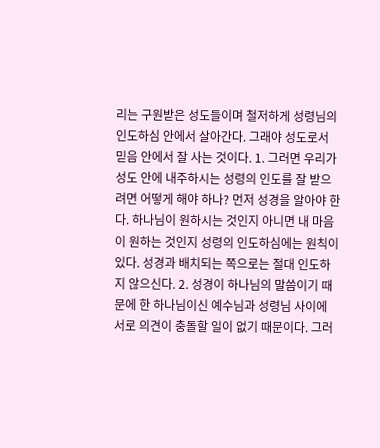리는 구원받은 성도들이며 철저하게 성령님의 인도하심 안에서 살아간다. 그래야 성도로서 믿음 안에서 잘 사는 것이다. 1. 그러면 우리가 성도 안에 내주하시는 성령의 인도를 잘 받으려면 어떻게 해야 하나? 먼저 성경을 알아야 한다. 하나님이 원하시는 것인지 아니면 내 마음이 원하는 것인지 성령의 인도하심에는 원칙이 있다. 성경과 배치되는 쪽으로는 절대 인도하지 않으신다. 2. 성경이 하나님의 말씀이기 때문에 한 하나님이신 예수님과 성령님 사이에 서로 의견이 충돌할 일이 없기 때문이다. 그러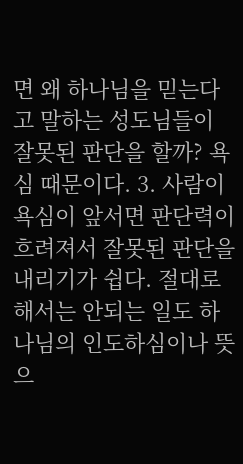면 왜 하나님을 믿는다고 말하는 성도님들이 잘못된 판단을 할까? 욕심 때문이다. 3. 사람이 욕심이 앞서면 판단력이 흐려져서 잘못된 판단을 내리기가 쉽다. 절대로 해서는 안되는 일도 하나님의 인도하심이나 뜻으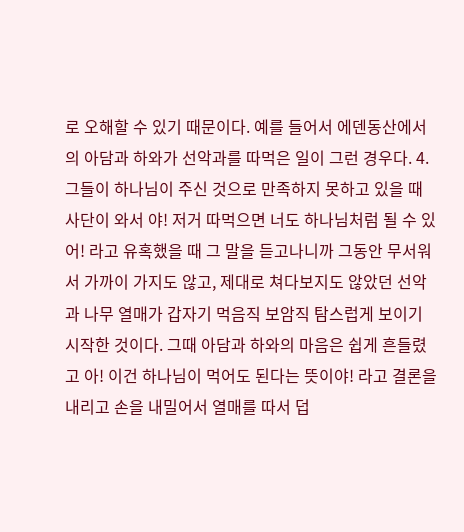로 오해할 수 있기 때문이다. 예를 들어서 에덴동산에서의 아담과 하와가 선악과를 따먹은 일이 그런 경우다. 4. 그들이 하나님이 주신 것으로 만족하지 못하고 있을 때 사단이 와서 야! 저거 따먹으면 너도 하나님처럼 될 수 있어! 라고 유혹했을 때 그 말을 듣고나니까 그동안 무서워서 가까이 가지도 않고, 제대로 쳐다보지도 않았던 선악과 나무 열매가 갑자기 먹음직 보암직 탐스럽게 보이기 시작한 것이다. 그때 아담과 하와의 마음은 쉽게 흔들렸고 아! 이건 하나님이 먹어도 된다는 뜻이야! 라고 결론을 내리고 손을 내밀어서 열매를 따서 덥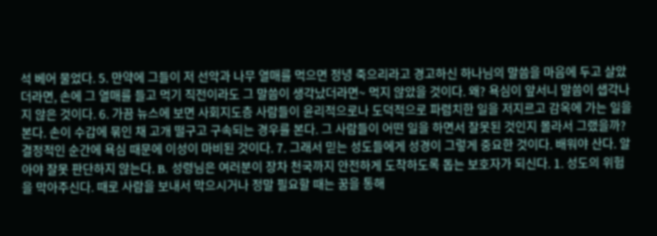석 베어 물었다. 5. 만약에 그들이 저 선악과 나무 열매를 먹으면 정녕 죽으리라고 경고하신 하나님의 말씀을 마음에 두고 살았더라면, 손에 그 열매를 들고 먹기 직전이라도 그 말씀이 생각났더라면~ 먹지 않았을 것이다. 왜? 욕심이 앞서니 말씀이 샙각나지 않은 것이다. 6. 가끔 뉴스에 보면 사회지도층 사람들이 윤리적으로나 도덕적으로 파렴치한 일을 저지르고 감옥에 가는 일을 본다. 손이 수갑에 묶인 채 고개 떨구고 구속되는 경우를 본다. 그 사람들이 어떤 일을 하면서 잘못된 것인지 몰라서 그랬을까? 결정적인 순간에 욕심 때문에 이성이 마비된 것이다. 7. 그래서 믿는 성도들에게 성경이 그렇게 중요한 것이다. 배워야 산다. 알아야 잘못 판단하지 않는다. B. 성령님은 여러분이 장차 천국까지 안전하게 도착하도록 돕는 보호자가 되신다. 1. 성도의 위험을 막아주신다. 때로 사람을 보내서 막으시거나 정말 필요할 때는 꿈을 통해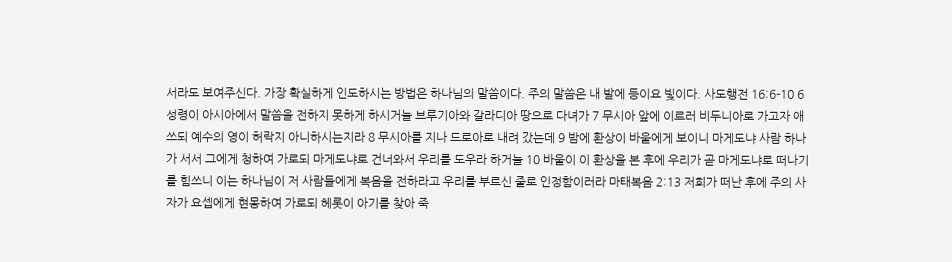서라도 보여주신다. 가장 확실하게 인도하시는 방법은 하나님의 말씀이다. 주의 말씀은 내 발에 등이요 빛이다. 사도행전 16:6-10 6 성령이 아시아에서 말씀을 전하지 못하게 하시거늘 브루기아와 갈라디아 땅으로 다녀가 7 무시아 앞에 이르러 비두니아로 가고자 애쓰되 예수의 영이 허락지 아니하시는지라 8 무시아를 지나 드로아로 내려 갔는데 9 밤에 환상이 바울에게 보이니 마게도냐 사람 하나가 서서 그에게 청하여 가로되 마게도냐로 건너와서 우리를 도우라 하거늘 10 바울이 이 환상을 본 후에 우리가 곧 마게도냐로 떠나기를 힘쓰니 이는 하나님이 저 사람들에게 복음을 전하라고 우리를 부르신 줄로 인정함이러라 마태복음 2:13 저희가 떠난 후에 주의 사자가 요셉에게 현몽하여 가로되 헤롯이 아기를 찾아 죽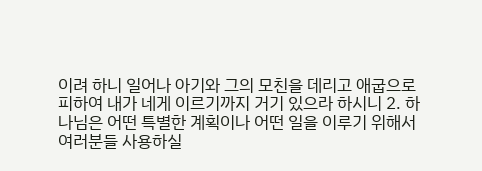이려 하니 일어나 아기와 그의 모친을 데리고 애굽으로 피하여 내가 네게 이르기까지 거기 있으라 하시니 2. 하나님은 어떤 특별한 계획이나 어떤 일을 이루기 위해서 여러분들 사용하실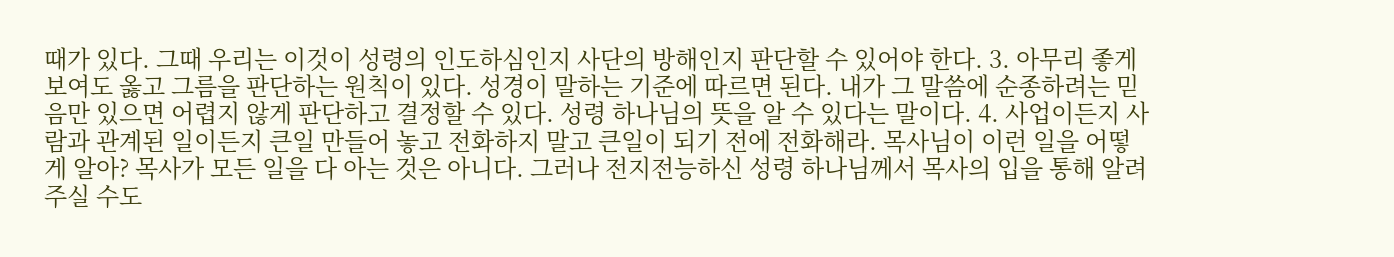때가 있다. 그때 우리는 이것이 성령의 인도하심인지 사단의 방해인지 판단할 수 있어야 한다. 3. 아무리 좋게 보여도 옳고 그름을 판단하는 원칙이 있다. 성경이 말하는 기준에 따르면 된다. 내가 그 말씀에 순종하려는 믿음만 있으면 어렵지 않게 판단하고 결정할 수 있다. 성령 하나님의 뜻을 알 수 있다는 말이다. 4. 사업이든지 사람과 관계된 일이든지 큰일 만들어 놓고 전화하지 말고 큰일이 되기 전에 전화해라. 목사님이 이런 일을 어떻게 알아? 목사가 모든 일을 다 아는 것은 아니다. 그러나 전지전능하신 성령 하나님께서 목사의 입을 통해 알려주실 수도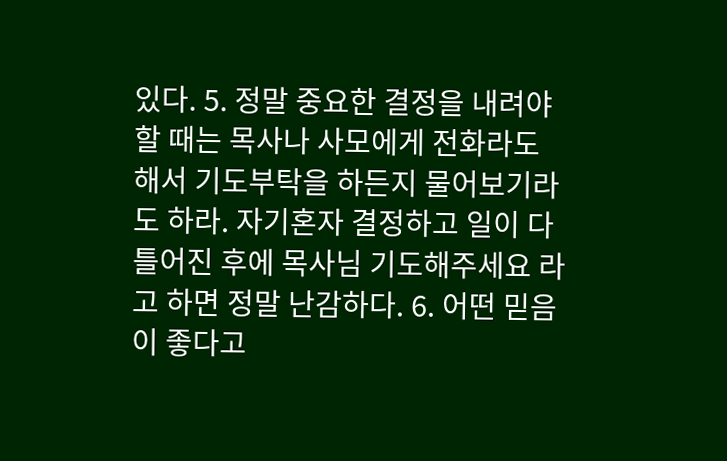있다. 5. 정말 중요한 결정을 내려야할 때는 목사나 사모에게 전화라도 해서 기도부탁을 하든지 물어보기라도 하라. 자기혼자 결정하고 일이 다 틀어진 후에 목사님 기도해주세요 라고 하면 정말 난감하다. 6. 어떤 믿음이 좋다고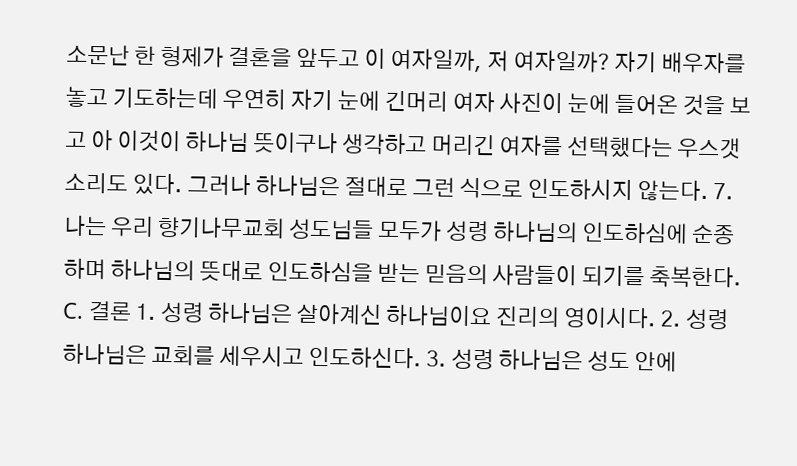소문난 한 형제가 결혼을 앞두고 이 여자일까, 저 여자일까? 자기 배우자를 놓고 기도하는데 우연히 자기 눈에 긴머리 여자 사진이 눈에 들어온 것을 보고 아 이것이 하나님 뜻이구나 생각하고 머리긴 여자를 선택했다는 우스갯소리도 있다. 그러나 하나님은 절대로 그런 식으로 인도하시지 않는다. 7. 나는 우리 향기나무교회 성도님들 모두가 성령 하나님의 인도하심에 순종하며 하나님의 뜻대로 인도하심을 받는 믿음의 사람들이 되기를 축복한다. C. 결론 1. 성령 하나님은 살아계신 하나님이요 진리의 영이시다. 2. 성령 하나님은 교회를 세우시고 인도하신다. 3. 성령 하나님은 성도 안에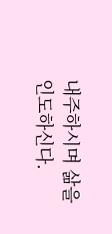내주하시며 삶을 인도하신다.